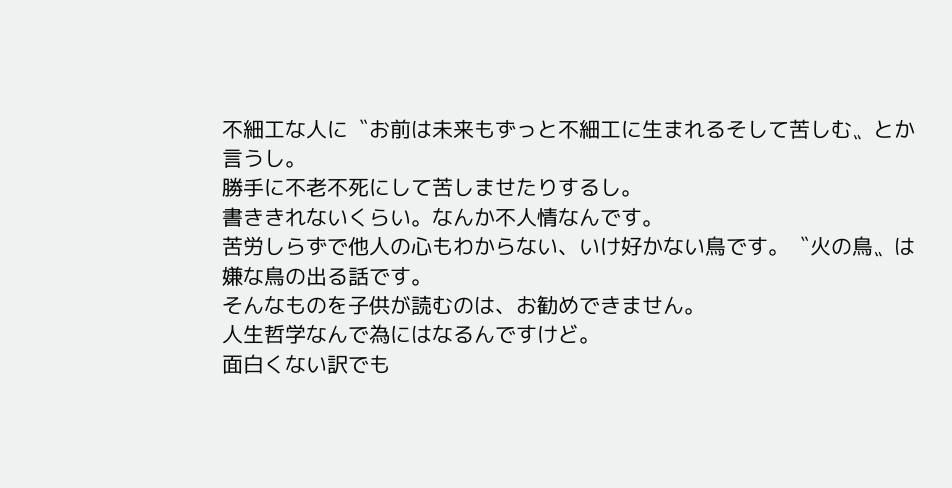不細工な人に〝お前は未来もずっと不細工に生まれるそして苦しむ〟とか言うし。
勝手に不老不死にして苦しませたりするし。
書ききれないくらい。なんか不人情なんです。
苦労しらずで他人の心もわからない、いけ好かない鳥です。〝火の鳥〟は嫌な鳥の出る話です。
そんなものを子供が読むのは、お勧めできません。
人生哲学なんで為にはなるんですけど。
面白くない訳でも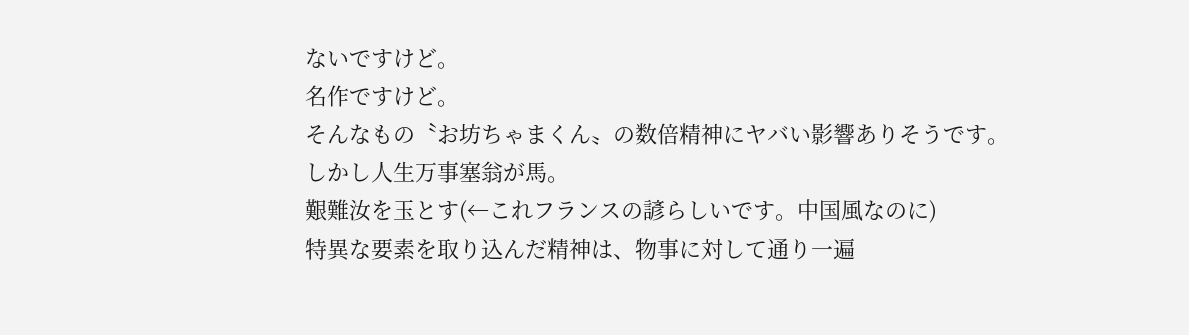ないですけど。
名作ですけど。
そんなもの〝お坊ちゃまくん〟の数倍精神にヤバい影響ありそうです。
しかし人生万事塞翁が馬。
艱難汝を玉とす(←これフランスの諺らしいです。中国風なのに)
特異な要素を取り込んだ精神は、物事に対して通り一遍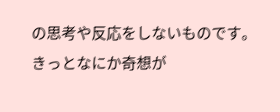の思考や反応をしないものです。
きっとなにか奇想が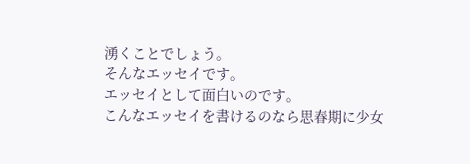湧くことでしょう。
そんなエッセイです。
エッセイとして面白いのです。
こんなエッセイを書けるのなら思春期に少女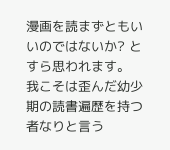漫画を読まずともいいのではないか? とすら思われます。
我こそは歪んだ幼少期の読書遍歴を持つ者なりと言う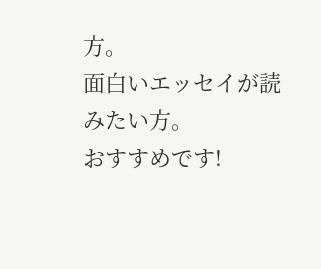方。
面白いエッセイが読みたい方。
おすすめです!